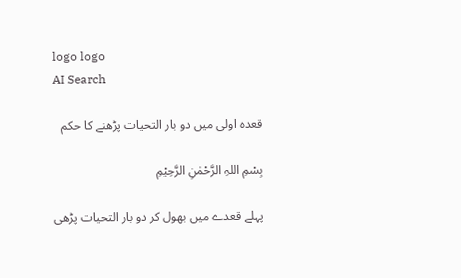logo logo
AI Search

قعدہ اولی میں دو بار التحیات پڑھنے کا حکم

بِسْمِ اللہِ الرَّحْمٰنِ الرَّحِيْمِ

پہلے قعدے میں بھول کر دو بار التحیات پڑھی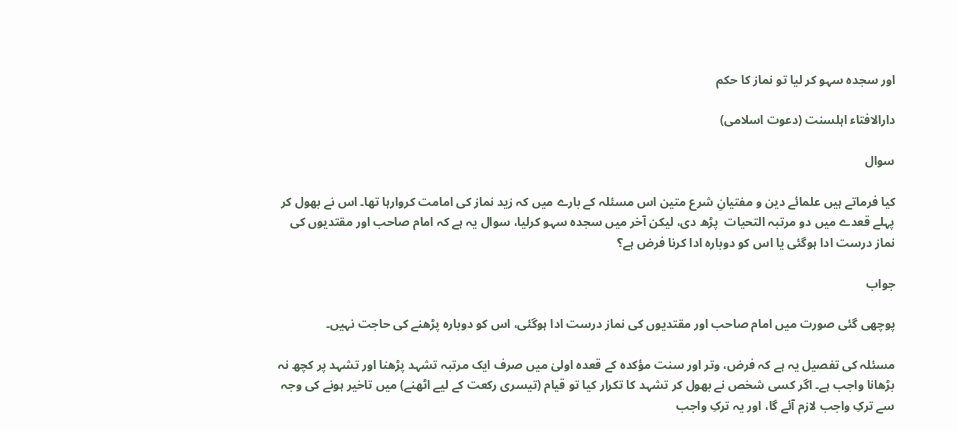اور سجدہ سہو کر لیا تو نماز کا حکم

دارالافتاء اہلسنت (دعوت اسلامی)

سوال

کیا فرماتے ہیں علمائے دین و مفتیانِ شرع متین اس مسئلہ کے بارے میں کہ زید نماز کی امامت کروارہا تھا۔ اس نے بھول کر پہلے قعدے میں دو مرتبہ التحیات  پڑھ دی، لیکن آخر میں سجدہ سہو کرلیا، سوال یہ ہے کہ امام صاحب اور مقتدیوں کی نماز درست ادا ہوگئی یا اس کو دوبارہ ادا کرنا فرض ہے؟

جواب

پوچھی گئی صورت میں امام صاحب اور مقتدیوں کی نماز درست ادا ہوگئی، اس کو دوبارہ پڑھنے کی حاجت نہیں۔

مسئلہ کی تفصیل یہ ہے کہ فرض، وتر اور سنت مؤکدہ کے قعدہ اولیٰ میں صرف ایک مرتبہ تشہد پڑھنا اور تشہد پر کچھ نہ بڑھانا واجب ہے۔ اگر کسی شخص نے بھول کر تشہد کا تکرار کیا تو قیام (تیسری رکعت کے لیے اٹھنے) میں تاخیر ہونے کی وجہ سے ترکِ واجب لازم آئے گا، اور یہ ترکِ واجب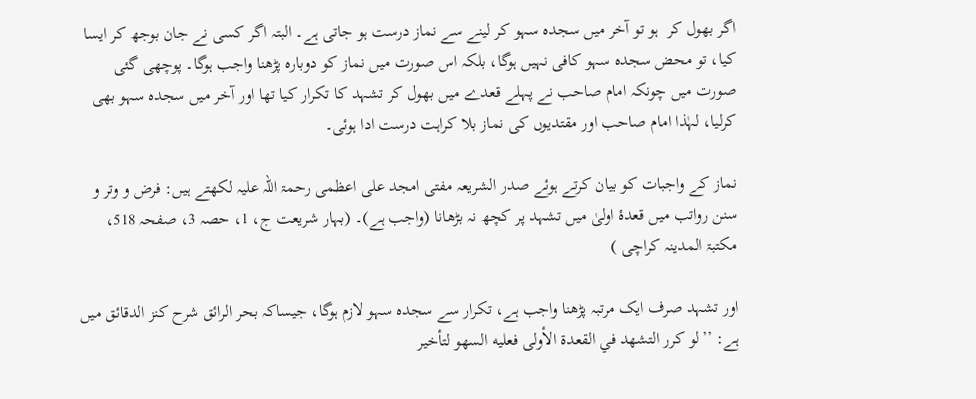اگر بھول کر  ہو تو آخر میں سجدہ سہو کر لینے سے نماز درست ہو جاتی ہے۔ البتہ اگر کسی نے جان بوجھ کر ایسا کیا، تو محض سجدہ سہو کافی نہیں ہوگا، بلکہ اس صورت میں نماز کو دوبارہ پڑھنا واجب ہوگا۔ پوچھی گئی صورت میں چونکہ امام صاحب نے پہلے قعدے میں بھول کر تشہد کا تکرار کیا تھا اور آخر میں سجدہ سہو بھی کرلیا، لہٰذا امام صاحب اور مقتدیوں کی نماز بلا کراہت درست ادا ہوئی۔

نماز کے واجبات کو بیان کرتے ہوئے صدر الشریعہ مفتی امجد علی اعظمی رحمۃ اللہ علیہ لکھتے ہیں: فرض و وتر و سنن رواتب میں قعدۂ اولیٰ میں تشہد پر کچھ نہ بڑھانا (واجب ہے)۔ (بہار شریعت ج، 1، حصہ 3، صفحہ 518، مکتبۃ المدینہ کراچی )

اور تشہد صرف ایک مرتبہ پڑھنا واجب ہے، تکرار سے سجدہ سہو لازم ہوگا، جیساکہ بحر الرائق شرح کنز الدقائق میں ہے: ’’لو كرر التشهد في القعدة الأولى فعليه السهو لتأخير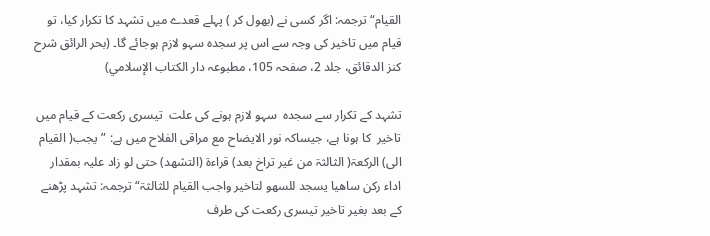القيام“ ترجمہ: اگر کسی نے (بھول کر ) پہلے قعدے میں تشہد کا تکرار کیا، تو قیام میں تاخیر کی وجہ سے اس پر سجدہ سہو لازم ہوجائے گا۔ (بحر الرائق شرح کنز الدقائق، جلد 2، صفحہ 105، مطبوعہ دار الكتاب الإسلامي)

تشہد کے تکرار سے سجدہ  سہو لازم ہونے کی علت  تیسری رکعت کے قیام میں تاخیر  کا ہونا ہے، جیساکہ نور الایضاح مع مراقی الفلاح میں ہے: ”یجب( القیام الی) الرکعۃ( الثالثۃ من غیر تراخ بعد) قراءۃ (التشھد) حتی لو زاد علیہ بمقدار اداء رکن ساھیا یسجد للسھو لتاخیر واجب القیام للثالثۃ“ ترجمہ: تشہد پڑھنے کے بعد بغیر تاخیر تیسری رکعت کی طرف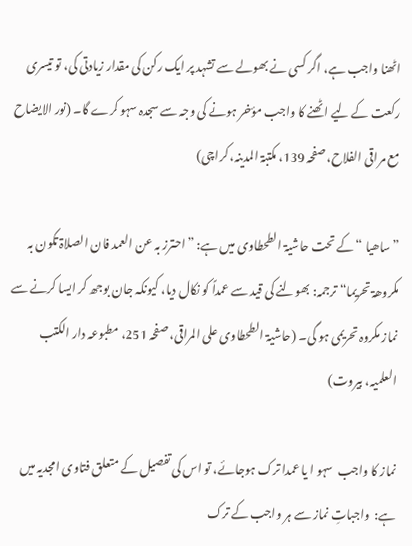اٹھنا واجب ہے، اگر کسی نے بھولے سے تشہد پر ایک رکن کی مقدار زیادتی کی، تو تیسری رکعت کے لیے ا ٹھنے کا واجب مؤخر ہونے کی وجہ سے سجدہ سہو کرے گا۔ (نور الایضاح مع مراقی الفلاح، صفحہ 139، مکتبۃ المدینہ، کراچی)

”ساھیا “کے تحت حاشیۃ الطحطاوی میں ہے: ”احترز بہ عن العمد فان الصلاۃ تکون بہ مکروھۃ تحریما“ ترجمہ: بھولنے کی قید سے عمداً کو نکال دیا، کیونکہ جان بوجھ کر ایسا کرنے سے نماز مکروہ تحریمی ہو گی۔ (حاشیۃ الطحطاوی علی المراقی، صفحہ 251، مطبوعہ دار الکتب العلمیہ، بیروت)

نماز کا واجب  سہو ا یا عمدا ترک ہوجائے، تو اس کی تفصیل کے متعلق فتاوی امجدیہ میں ہے:  واجباتِ نماز سے ہر واجب کے ترک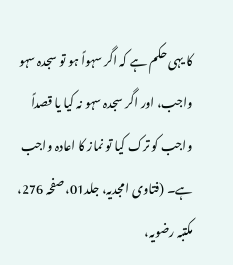کا یہی حکم ہے کہ اگر سہواً ہو تو سجدہ سہو واجب، اور اگر سجدہ سہو نہ کیا یا قصداً واجب کو ترک کیا تو نماز کا اعادہ واجب ہے۔ (فتاوی امجدیہ، جلد01، صفحہ 276، مکتبہ رضویہ،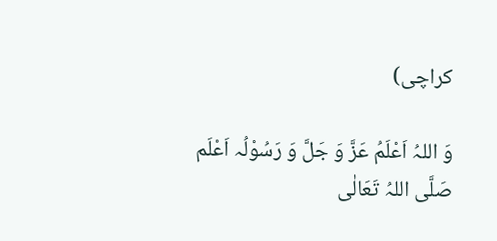کراچی)

وَ اللہُ اَعْلَمُ عَزَّ وَ جَلَّ وَ رَسُوْلُہ اَعْلَم صَلَّی اللہُ تَعَالٰی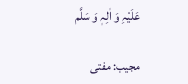عَلَیْہِ وَ اٰلِہٖ وَ سَلَّم

مجیب: مفتی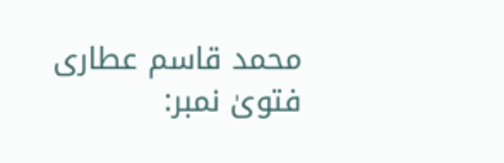محمد قاسم عطاری
فتویٰ نمبر: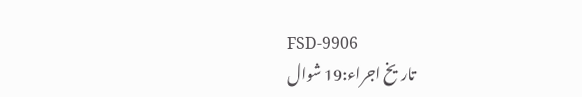FSD-9906
تاریخ اجراء:19 شوال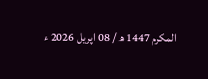المکرم 1447 ھ / 08 اپریل 2026 ء